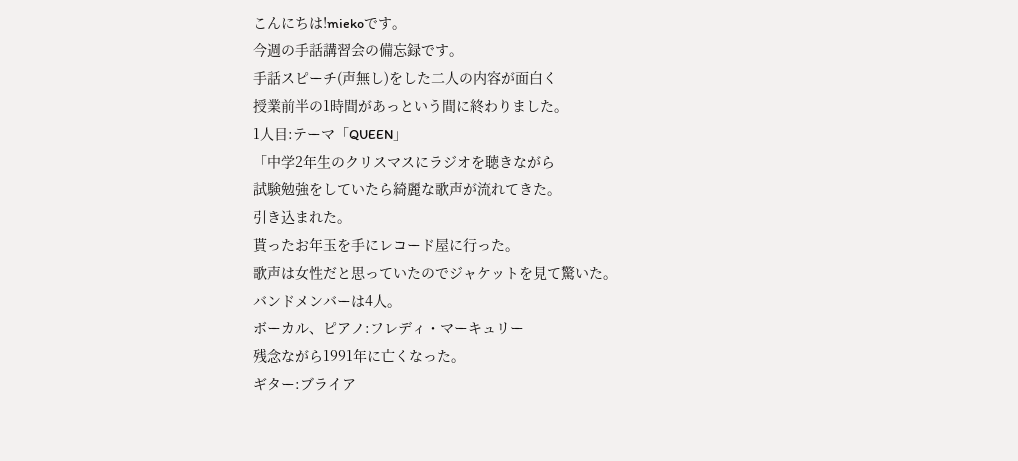こんにちは!miekoです。
今週の手話講習会の備忘録です。
手話スピーチ(声無し)をした二人の内容が面白く
授業前半の1時間があっという間に終わりました。
1人目:テーマ「QUEEN」
「中学2年生のクリスマスにラジオを聴きながら
試験勉強をしていたら綺麗な歌声が流れてきた。
引き込まれた。
貰ったお年玉を手にレコード屋に行った。
歌声は女性だと思っていたのでジャケットを見て驚いた。
バンドメンバーは4人。
ボーカル、ピアノ:フレディ・マーキュリー
残念ながら1991年に亡くなった。
ギター:ブライア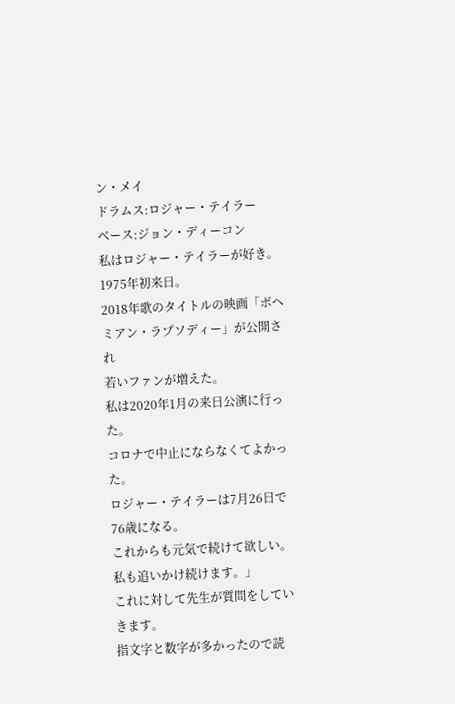ン・メイ
ドラムス:ロジャー・テイラー
ベース:ジョン・ディーコン
私はロジャー・テイラーが好き。
1975年初来日。
2018年歌のタイトルの映画「ボヘミアン・ラプソディー」が公開され
若いファンが増えた。
私は2020年1月の来日公演に行った。
コロナで中止にならなくてよかった。
ロジャー・テイラーは7月26日で76歳になる。
これからも元気で続けて欲しい。
私も追いかけ続けます。」
これに対して先生が質問をしていきます。
指文字と数字が多かったので読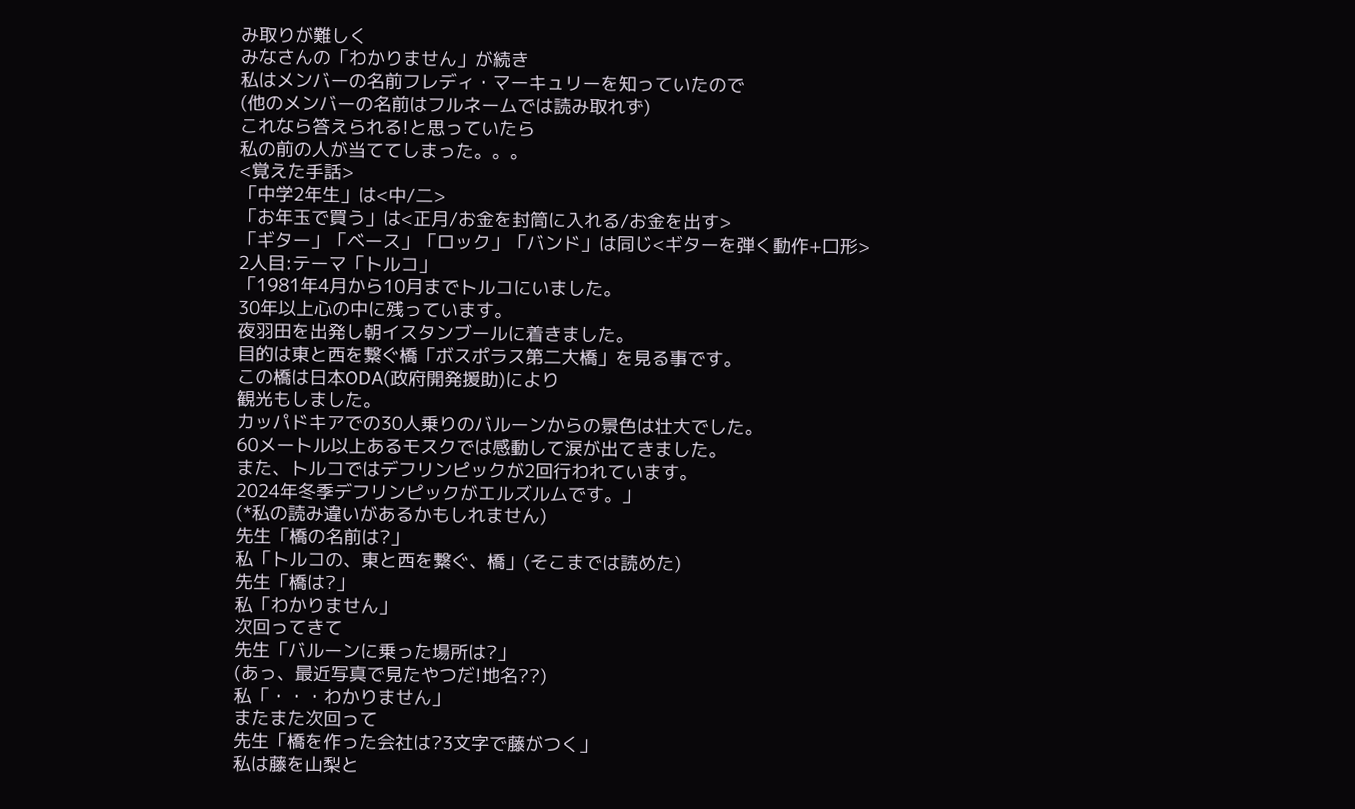み取りが難しく
みなさんの「わかりません」が続き
私はメンバーの名前フレディ・マーキュリーを知っていたので
(他のメンバーの名前はフルネームでは読み取れず)
これなら答えられる!と思っていたら
私の前の人が当ててしまった。。。
<覚えた手話>
「中学2年生」は<中/二>
「お年玉で買う」は<正月/お金を封筒に入れる/お金を出す>
「ギター」「ベース」「ロック」「バンド」は同じ<ギターを弾く動作+口形>
2人目:テーマ「トルコ」
「1981年4月から10月までトルコにいました。
30年以上心の中に残っています。
夜羽田を出発し朝イスタンブールに着きました。
目的は東と西を繋ぐ橋「ボスポラス第二大橋」を見る事です。
この橋は日本ODA(政府開発援助)により
観光もしました。
カッパドキアでの30人乗りのバルーンからの景色は壮大でした。
60メートル以上あるモスクでは感動して涙が出てきました。
また、トルコではデフリンピックが2回行われています。
2024年冬季デフリンピックがエルズルムです。」
(*私の読み違いがあるかもしれません)
先生「橋の名前は?」
私「トルコの、東と西を繋ぐ、橋」(そこまでは読めた)
先生「橋は?」
私「わかりません」
次回ってきて
先生「バルーンに乗った場所は?」
(あっ、最近写真で見たやつだ!地名??)
私「・・・わかりません」
またまた次回って
先生「橋を作った会社は?3文字で藤がつく」
私は藤を山梨と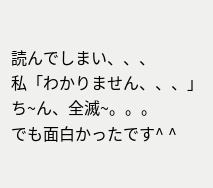読んでしまい、、、
私「わかりません、、、」
ち~ん、全滅~。。。
でも面白かったです^ ^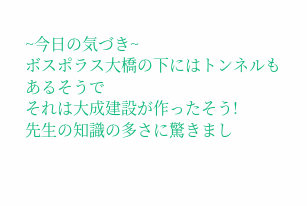~今日の気づき~
ボスポラス大橋の下にはトンネルもあるそうで
それは大成建設が作ったそう!
先生の知識の多さに驚きまし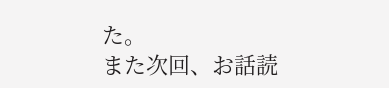た。
また次回、お話読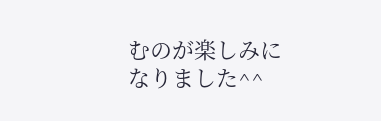むのが楽しみになりました^^